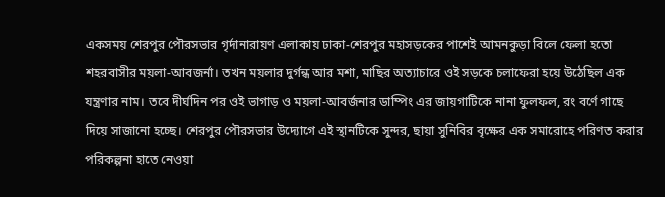একসময় শেরপুর পৌরসভার গৃর্দানারায়ণ এলাকায় ঢাকা-শেরপুর মহাসড়কের পাশেই আমনকুড়া বিলে ফেলা হতো শহরবাসীর ময়লা-আবজর্না। তখন ময়লার দুর্গন্ধ আর মশা, মাছির অত্যাচারে ওই সড়কে চলাফেরা হয়ে উঠেছিল এক যন্ত্রণার নাম। তবে দীর্ঘদিন পর ওই ভাগাড় ও ময়লা-আবর্জনার ডাম্পিং এর জায়গাটিকে নানা ফুলফল, রং বর্ণে গাছে দিয়ে সাজানো হচ্ছে। শেরপুর পৌরসভার উদ্যোগে এই স্থানটিকে সুন্দর, ছায়া সুনিবির বৃক্ষের এক সমারোহে পরিণত করার পরিকল্পনা হাতে নেওয়া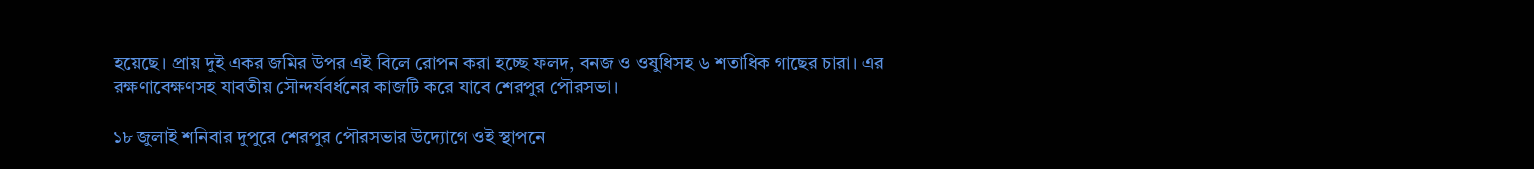হয়েছে। প্রায় দুই একর জমির উপর এই বিলে রোপন করা হচ্ছে ফলদ, বনজ ও ওষুধিসহ ৬ শতাধিক গাছের চারা। এর রক্ষণাবেক্ষণসহ যাবতীয় সৌন্দর্যবর্ধনের কাজটি করে যাবে শেরপুর পৌরসভা।

১৮ জুলাই শনিবার দুপুরে শেরপুর পৌরসভার উদ্যোগে ওই স্থাপনে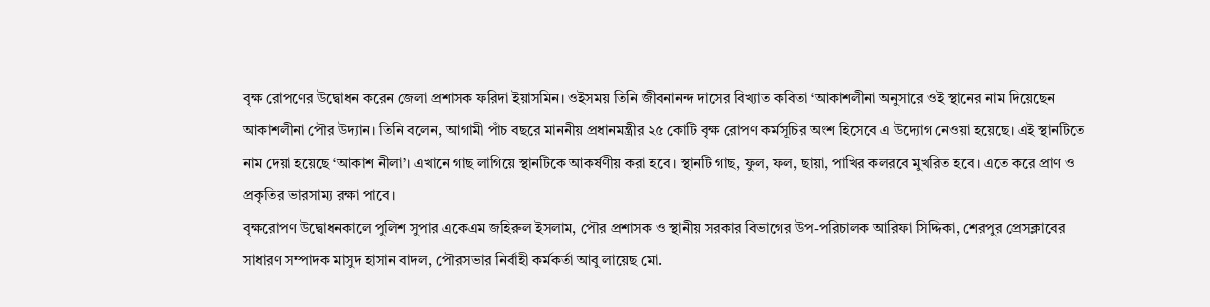বৃক্ষ রোপণের উদ্বোধন করেন জেলা প্রশাসক ফরিদা ইয়াসমিন। ওইসময় তিনি জীবনানন্দ দাসের বিখ্যাত কবিতা ‘আকাশলীনা অনুসারে ওই স্থানের নাম দিয়েছেন আকাশলীনা পৌর উদ্যান। তিনি বলেন, আগামী পাঁচ বছরে মাননীয় প্রধানমন্ত্রীর ২৫ কোটি বৃক্ষ রোপণ কর্মসূচির অংশ হিসেবে এ উদ্যোগ নেওয়া হয়েছে। এই স্থানটিতে নাম দেয়া হয়েছে ‘আকাশ নীলা’। এখানে গাছ লাগিয়ে স্থানটিকে আকর্ষণীয় করা হবে। স্থানটি গাছ, ফুল, ফল, ছায়া, পাখির কলরবে মুখরিত হবে। এতে করে প্রাণ ও প্রকৃতির ভারসাম্য রক্ষা পাবে।
বৃক্ষরোপণ উদ্বোধনকালে পুলিশ সুপার একেএম জহিরুল ইসলাম, পৌর প্রশাসক ও স্থানীয় সরকার বিভাগের উপ-পরিচালক আরিফা সিদ্দিকা, শেরপুর প্রেসক্লাবের সাধারণ সম্পাদক মাসুদ হাসান বাদল, পৌরসভার নির্বাহী কর্মকর্তা আবু লায়েছ মো.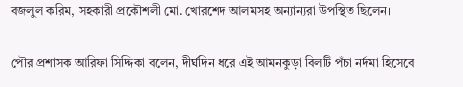বজলুল করিম, সহকারী প্রকৌশলী মো. খোরশেদ আলমসহ অন্যান্যরা উপস্থিত ছিলেন।

পৌর প্রশাসক আরিফা সিদ্দিকা বলেন, দীর্ঘদিন ধরে এই আমনকুড়া বিলটি পঁচা নর্দমা হিসেবে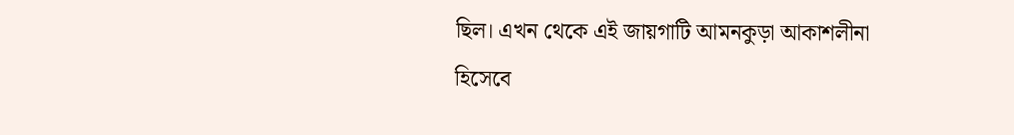ছিল। এখন থেকে এই জায়গাটি আমনকুড়া আকাশলীনা হিসেবে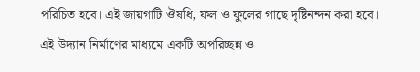পরিচিত হবে। এই জায়গাটি ঔষধি, ফল ও ফুলের গাছে দৃষ্টিনন্দন করা হবে। এই উদ্যান নির্মাণের মাধ্যমে একটি অপরিচ্ছন্ন ও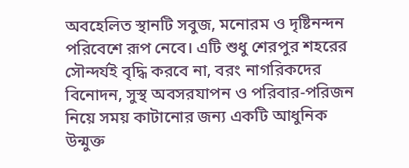অবহেলিত স্থানটি সবুজ, মনোরম ও দৃষ্টিনন্দন পরিবেশে রূপ নেবে। এটি শুধু শেরপুর শহরের সৌন্দর্যই বৃদ্ধি করবে না, বরং নাগরিকদের বিনোদন, সুস্থ অবসরযাপন ও পরিবার-পরিজন নিয়ে সময় কাটানোর জন্য একটি আধুনিক উন্মুক্ত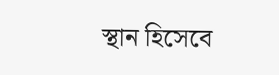স্থান হিসেবে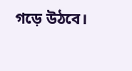গড়ে উঠবে।